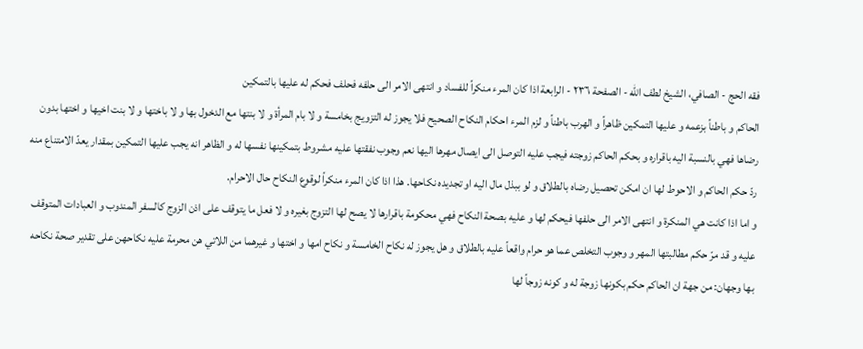فقه الحج - الصافي، الشيخ لطف الله - الصفحة ٢٣٦ - الرابعة اذا كان المرء منكراً للفساد و انتهى الامر الى حلفه فحلف فحكم له عليها بالتمكين
الحاكم و باطناً بزعمه و عليها التمكين ظاهراً و الهرب باطناً و لزم المرء احكام النكاح الصحيح فلا يجوز له التزويج بخامسة و لا بام المرأة و لا بنتها مع الدخول بها و لا باختها و لا بنت اخيها و اختها بدون رضاها فهي بالنسبة اليه باقراره و بحكم الحاكم زوجته فيجب عليه التوصل الى ايصال مهرها اليها نعم وجوب نفقتها عليه مشروط بتمكينها نفسها له و الظاهر انه يجب عليها التمكين بمقدار يعدّ الامتناع منه ردّ حكم الحاكم و الاحوط لها ان امكن تحصيل رضاه بالطلاق و لو ببذل مال اليه او تجديده نكاحها. هذا اذا كان المرء منكراً لوقوع النكاح حال الاحرام.
و اما اذا كانت هي المنكرة و انتهى الامر الى حلفها فيحكم لها و عليه بصحة النكاح فهي محكومة باقرارها لا يصح لها التزوج بغيره و لا فعل ما يتوقف على اذن الزوج كالسفر المندوب و العبادات المتوقف عليه و قد مرّ حكم مطالبتها المهر و وجوب التخلص عما هو حرام واقعاً عليه بالطلاق و هل يجوز له نكاح الخامسة و نكاح امها و اختها و غيرهما من اللاتي هن محرمة عليه نكاحهن على تقدير صحة نكاحه بها وجهان: من جهة ان الحاكم حكم بكونها زوجة له و كونه زوجاً لها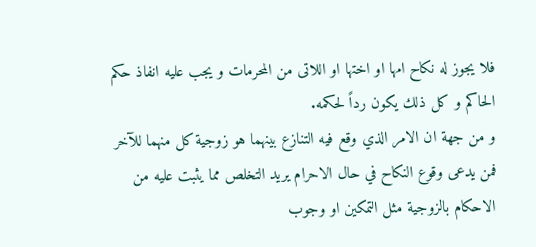فلا يجوز له نكاح امها او اختها او اللاتى من المحرمات و يجب عليه انفاذ حكم الحاكم و كل ذلك يكون رداً لحكمه.
و من جهة ان الامر الذي وقع فيه التنازع بينهما هو زوجية كل منهما للآخر فمن يدعى وقوع النكاح في حال الاحرام يريد التخلص مما يثبت عليه من الاحكام بالزوجية مثل التمكين او وجوب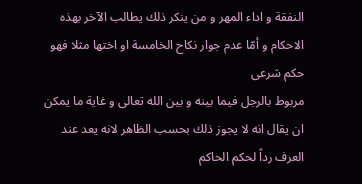النفقة و اداء المهر و من ينكر ذلك يطالب الآخر بهذه الاحكام و أمّا عدم جوار نكاح الخامسة او اختها مثلا فهو حكم شرعى
مربوط بالرجل فيما بينه و بين الله تعالى و غاية ما يمكن ان يقال انه لا يجوز ذلك بحسب الظاهر لانه يعد عند العرف رداً لحكم الحاكم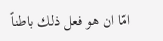امّا ان هو فعل ذلك باطناً